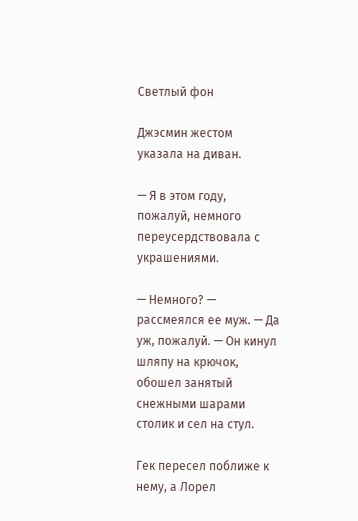Светлый фон

Джэсмин жестом указала на диван.

— Я в этом году, пожалуй, немного переусердствовала с украшениями.

— Немного? — рассмеялся ее муж. — Да уж, пожалуй. — Он кинул шляпу на крючок, обошел занятый снежными шарами столик и сел на стул.

Гек пересел поближе к нему, а Лорел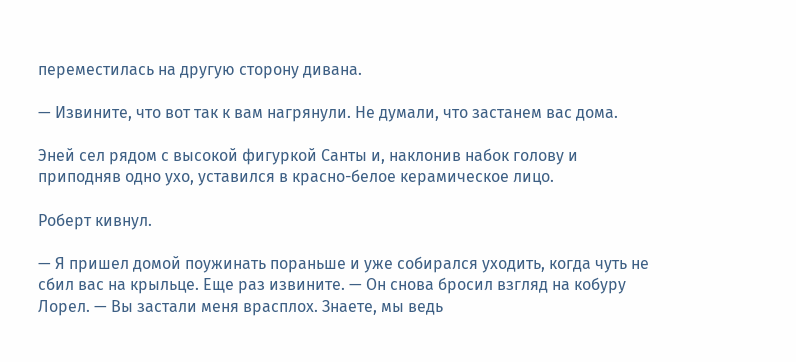переместилась на другую сторону дивана.

— Извините, что вот так к вам нагрянули. Не думали, что застанем вас дома.

Эней сел рядом с высокой фигуркой Санты и, наклонив набок голову и приподняв одно ухо, уставился в красно-белое керамическое лицо.

Роберт кивнул.

— Я пришел домой поужинать пораньше и уже собирался уходить, когда чуть не сбил вас на крыльце. Еще раз извините. — Он снова бросил взгляд на кобуру Лорел. — Вы застали меня врасплох. Знаете, мы ведь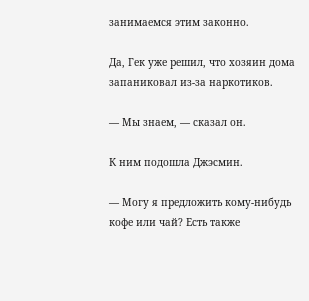занимаемся этим законно.

Да, Гек уже решил, что хозяин дома запаниковал из-за наркотиков.

— Мы знаем, — сказал он.

К ним подошла Джэсмин.

— Могу я предложить кому-нибудь кофе или чай? Есть также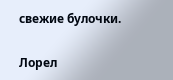свежие булочки.

Лорел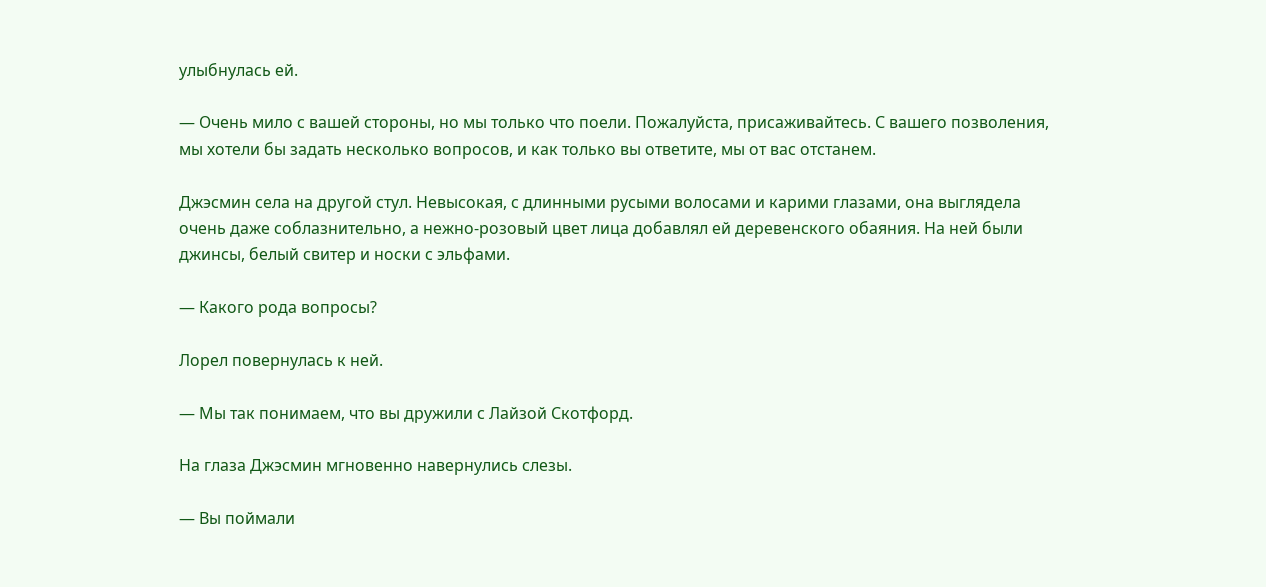улыбнулась ей.

— Очень мило с вашей стороны, но мы только что поели. Пожалуйста, присаживайтесь. С вашего позволения, мы хотели бы задать несколько вопросов, и как только вы ответите, мы от вас отстанем.

Джэсмин села на другой стул. Невысокая, с длинными русыми волосами и карими глазами, она выглядела очень даже соблазнительно, а нежно-розовый цвет лица добавлял ей деревенского обаяния. На ней были джинсы, белый свитер и носки с эльфами.

— Какого рода вопросы?

Лорел повернулась к ней.

— Мы так понимаем, что вы дружили с Лайзой Скотфорд.

На глаза Джэсмин мгновенно навернулись слезы.

— Вы поймали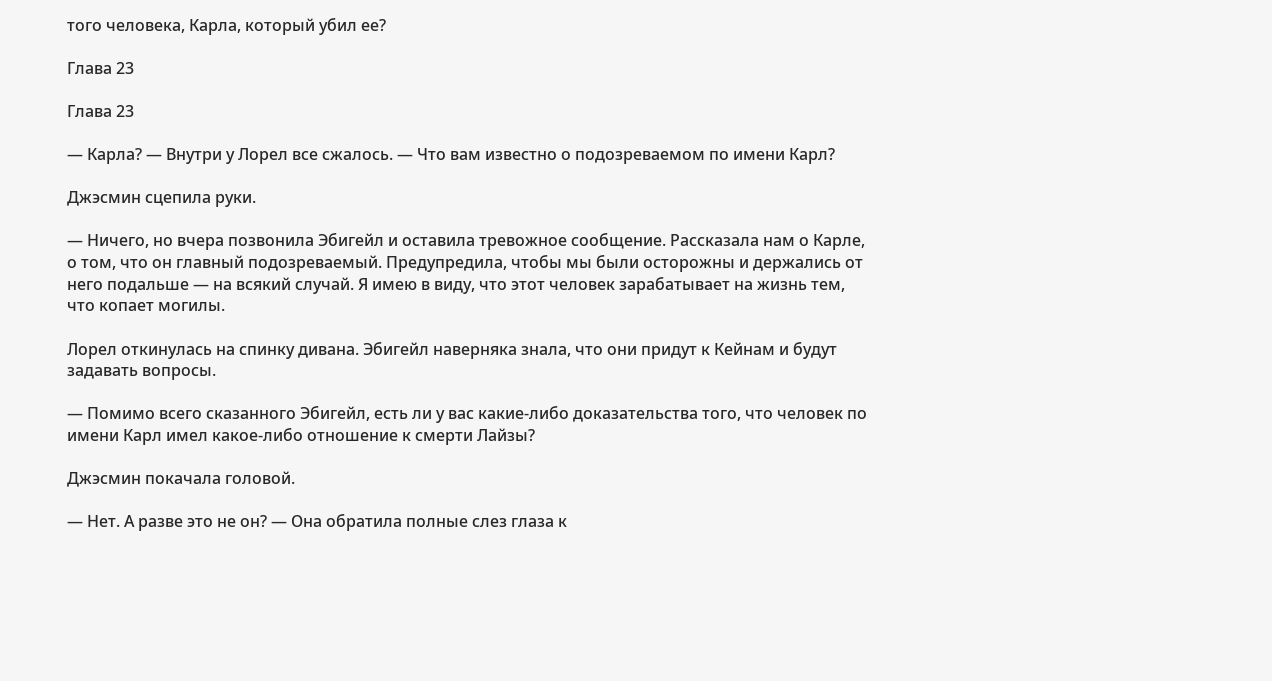того человека, Карла, который убил ее?

Глава 23

Глава 23

— Карла? — Внутри у Лорел все сжалось. — Что вам известно о подозреваемом по имени Карл?

Джэсмин сцепила руки.

— Ничего, но вчера позвонила Эбигейл и оставила тревожное сообщение. Рассказала нам о Карле, о том, что он главный подозреваемый. Предупредила, чтобы мы были осторожны и держались от него подальше — на всякий случай. Я имею в виду, что этот человек зарабатывает на жизнь тем, что копает могилы.

Лорел откинулась на спинку дивана. Эбигейл наверняка знала, что они придут к Кейнам и будут задавать вопросы.

— Помимо всего сказанного Эбигейл, есть ли у вас какие-либо доказательства того, что человек по имени Карл имел какое-либо отношение к смерти Лайзы?

Джэсмин покачала головой.

— Нет. А разве это не он? — Она обратила полные слез глаза к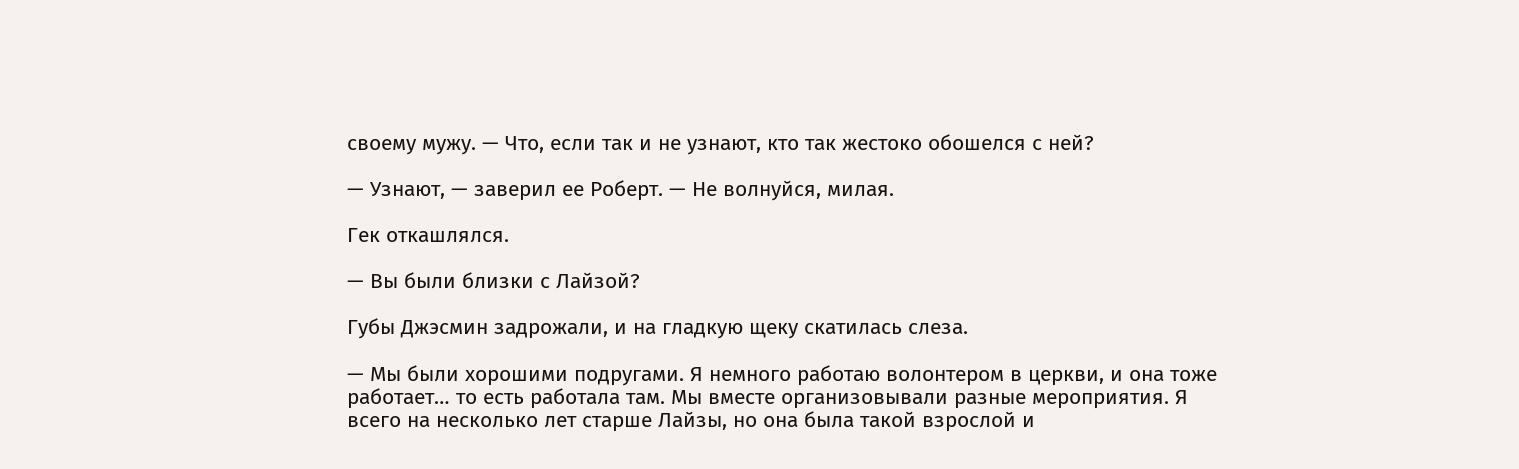своему мужу. — Что, если так и не узнают, кто так жестоко обошелся с ней?

— Узнают, — заверил ее Роберт. — Не волнуйся, милая.

Гек откашлялся.

— Вы были близки с Лайзой?

Губы Джэсмин задрожали, и на гладкую щеку скатилась слеза.

— Мы были хорошими подругами. Я немного работаю волонтером в церкви, и она тоже работает… то есть работала там. Мы вместе организовывали разные мероприятия. Я всего на несколько лет старше Лайзы, но она была такой взрослой и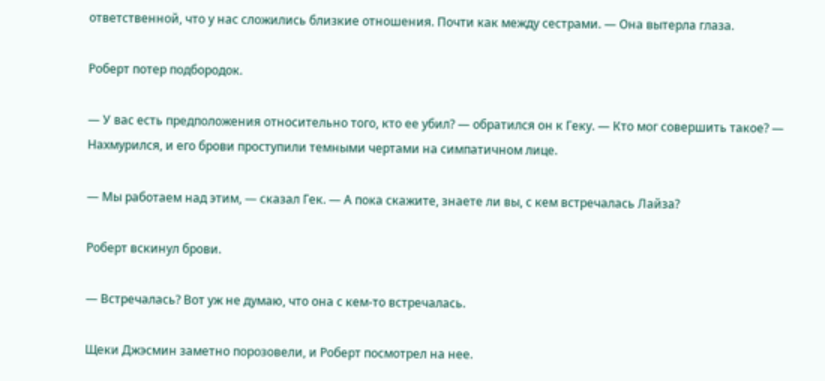ответственной, что у нас сложились близкие отношения. Почти как между сестрами. — Она вытерла глаза.

Роберт потер подбородок.

— У вас есть предположения относительно того, кто ее убил? — обратился он к Геку. — Кто мог совершить такое? — Нахмурился, и его брови проступили темными чертами на симпатичном лице.

— Мы работаем над этим, — сказал Гек. — А пока скажите, знаете ли вы, с кем встречалась Лайза?

Роберт вскинул брови.

— Встречалась? Вот уж не думаю, что она с кем-то встречалась.

Щеки Джэсмин заметно порозовели, и Роберт посмотрел на нее.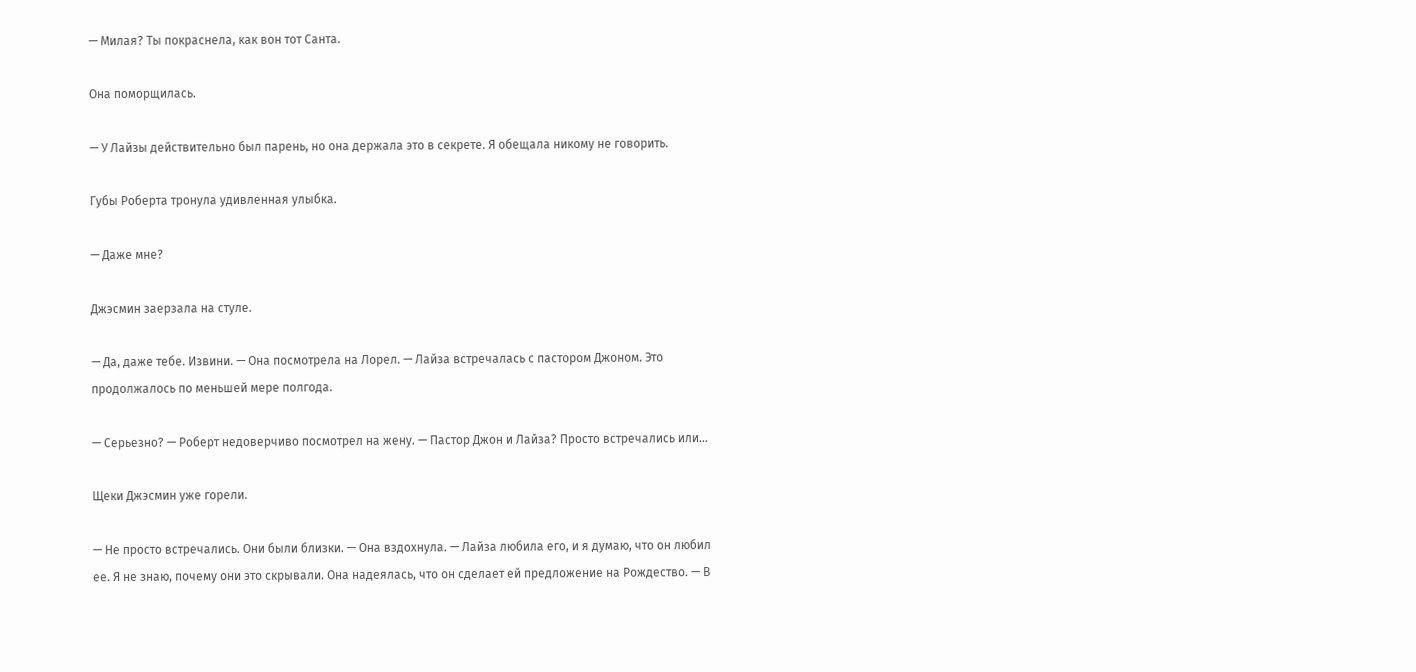— Милая? Ты покраснела, как вон тот Санта.

Она поморщилась.

— У Лайзы действительно был парень, но она держала это в секрете. Я обещала никому не говорить.

Губы Роберта тронула удивленная улыбка.

— Даже мне?

Джэсмин заерзала на стуле.

— Да, даже тебе. Извини. — Она посмотрела на Лорел. — Лайза встречалась с пастором Джоном. Это продолжалось по меньшей мере полгода.

— Серьезно? — Роберт недоверчиво посмотрел на жену. — Пастор Джон и Лайза? Просто встречались или…

Щеки Джэсмин уже горели.

— Не просто встречались. Они были близки. — Она вздохнула. — Лайза любила его, и я думаю, что он любил ее. Я не знаю, почему они это скрывали. Она надеялась, что он сделает ей предложение на Рождество. — В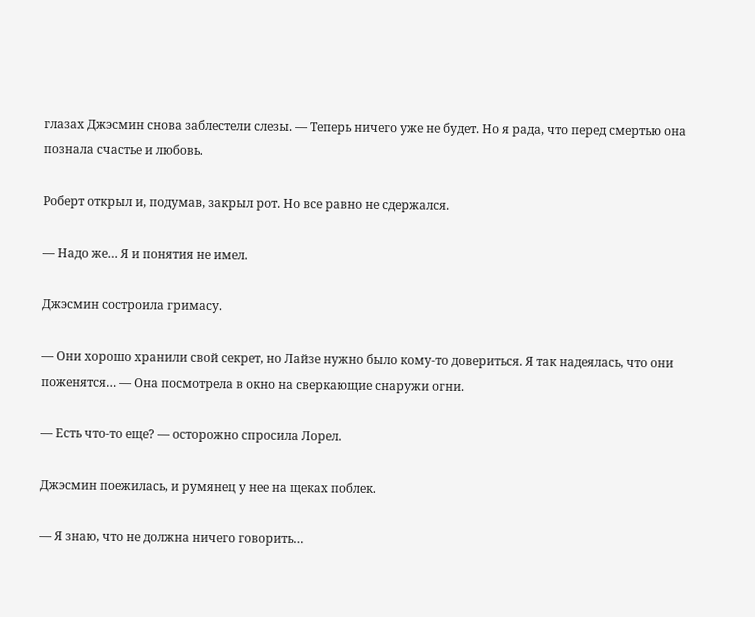глазах Джэсмин снова заблестели слезы. — Теперь ничего уже не будет. Но я рада, что перед смертью она познала счастье и любовь.

Роберт открыл и, подумав, закрыл рот. Но все равно не сдержался.

— Надо же… Я и понятия не имел.

Джэсмин состроила гримасу.

— Они хорошо хранили свой секрет, но Лайзе нужно было кому-то довериться. Я так надеялась, что они поженятся… — Она посмотрела в окно на сверкающие снаружи огни.

— Есть что-то еще? — осторожно спросила Лорел.

Джэсмин поежилась, и румянец у нее на щеках поблек.

— Я знаю, что не должна ничего говорить…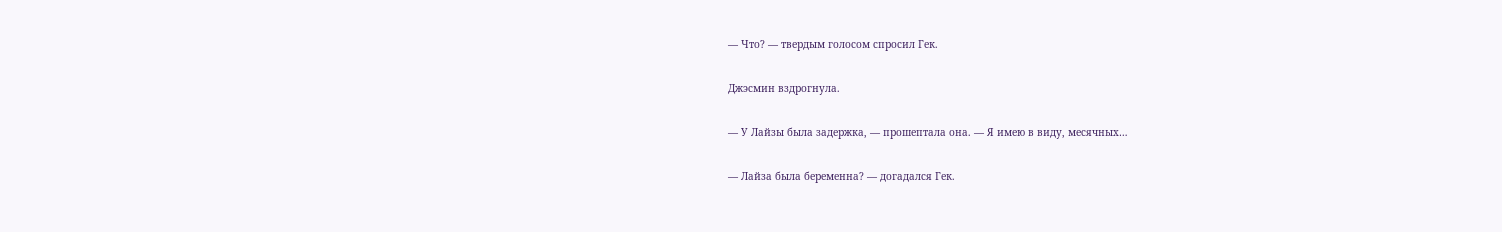— Что? — твердым голосом спросил Гек.

Джэсмин вздрогнула.

— У Лайзы была задержка, — прошептала она. — Я имею в виду, месячных…

— Лайза была беременна? — догадался Гек.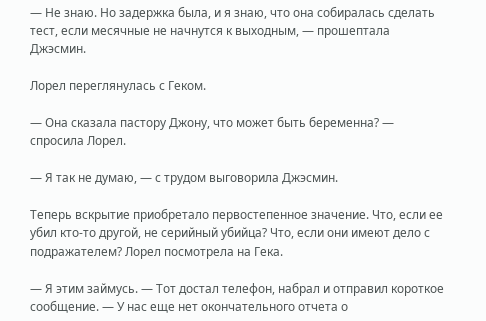— Не знаю. Но задержка была, и я знаю, что она собиралась сделать тест, если месячные не начнутся к выходным, — прошептала Джэсмин.

Лорел переглянулась с Геком.

— Она сказала пастору Джону, что может быть беременна? — спросила Лорел.

— Я так не думаю, — с трудом выговорила Джэсмин.

Теперь вскрытие приобретало первостепенное значение. Что, если ее убил кто-то другой, не серийный убийца? Что, если они имеют дело с подражателем? Лорел посмотрела на Гека.

— Я этим займусь. — Тот достал телефон, набрал и отправил короткое сообщение. — У нас еще нет окончательного отчета о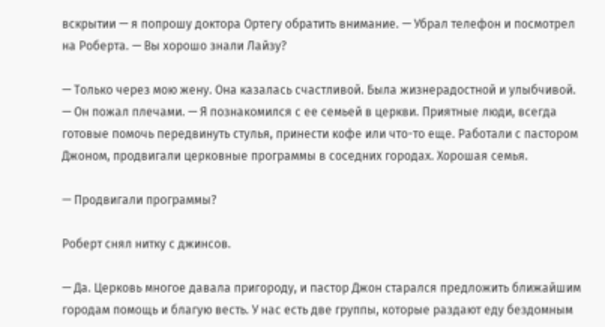вскрытии — я попрошу доктора Ортегу обратить внимание. — Убрал телефон и посмотрел на Роберта. — Вы хорошо знали Лайзу?

— Только через мою жену. Она казалась счастливой. Была жизнерадостной и улыбчивой. — Он пожал плечами. — Я познакомился с ее семьей в церкви. Приятные люди, всегда готовые помочь передвинуть стулья, принести кофе или что-то еще. Работали с пастором Джоном, продвигали церковные программы в соседних городах. Хорошая семья.

— Продвигали программы?

Роберт снял нитку с джинсов.

— Да. Церковь многое давала пригороду, и пастор Джон старался предложить ближайшим городам помощь и благую весть. У нас есть две группы, которые раздают еду бездомным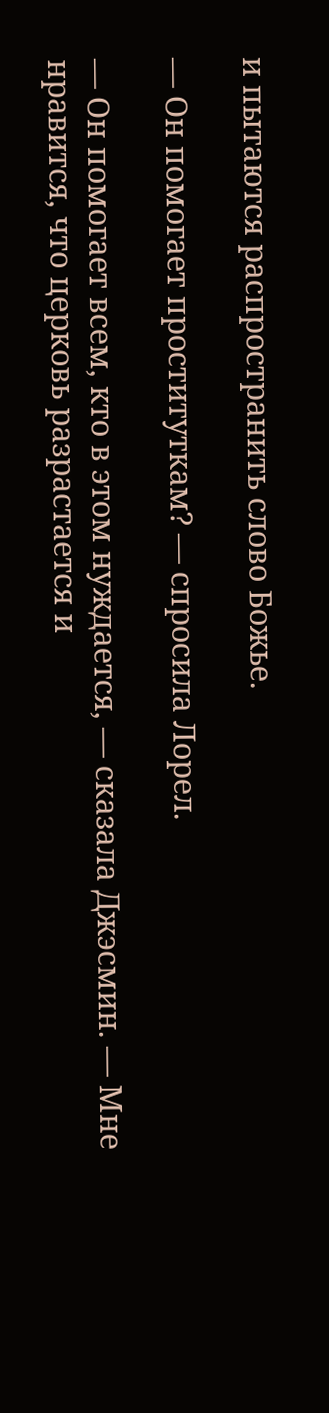и пытаются распространить слово Божье.

— Он помогает проституткам? — спросила Лорел.

— Он помогает всем, кто в этом нуждается, — сказала Джэсмин. — Мне нравится, что церковь разрастается и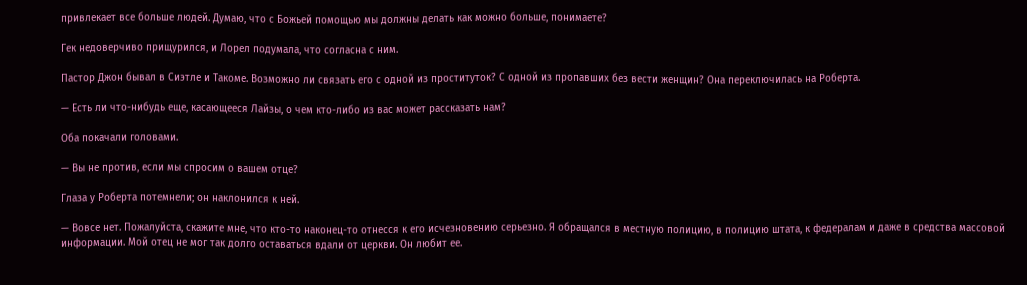привлекает все больше людей. Думаю, что с Божьей помощью мы должны делать как можно больше, понимаете?

Гек недоверчиво прищурился, и Лорел подумала, что согласна с ним.

Пастор Джон бывал в Сиэтле и Такоме. Возможно ли связать его с одной из проституток? С одной из пропавших без вести женщин? Она переключилась на Роберта.

— Есть ли что-нибудь еще, касающееся Лайзы, о чем кто-либо из вас может рассказать нам?

Оба покачали головами.

— Вы не против, если мы спросим о вашем отце?

Глаза у Роберта потемнели; он наклонился к ней.

— Вовсе нет. Пожалуйста, скажите мне, что кто-то наконец-то отнесся к его исчезновению серьезно. Я обращался в местную полицию, в полицию штата, к федералам и даже в средства массовой информации. Мой отец не мог так долго оставаться вдали от церкви. Он любит ее.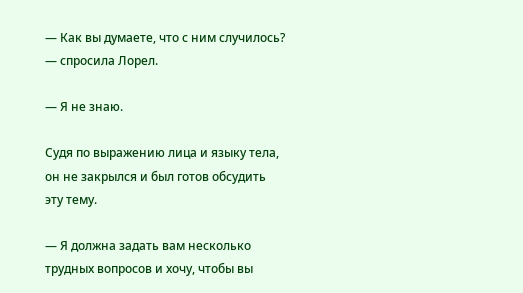— Как вы думаете, что с ним случилось? — спросила Лорел.

— Я не знаю.

Судя по выражению лица и языку тела, он не закрылся и был готов обсудить эту тему.

— Я должна задать вам несколько трудных вопросов и хочу, чтобы вы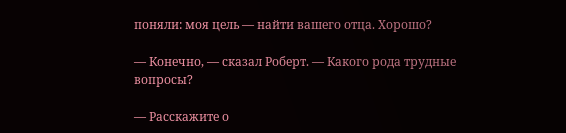поняли: моя цель — найти вашего отца. Хорошо?

— Конечно, — сказал Роберт. — Какого рода трудные вопросы?

— Расскажите о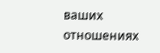ваших отношениях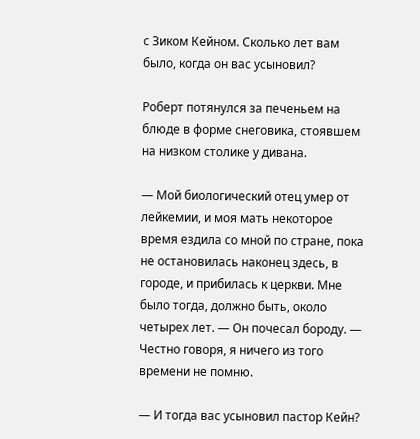с Зиком Кейном. Сколько лет вам было, когда он вас усыновил?

Роберт потянулся за печеньем на блюде в форме снеговика, стоявшем на низком столике у дивана.

— Мой биологический отец умер от лейкемии, и моя мать некоторое время ездила со мной по стране, пока не остановилась наконец здесь, в городе, и прибилась к церкви. Мне было тогда, должно быть, около четырех лет. — Он почесал бороду. — Честно говоря, я ничего из того времени не помню.

— И тогда вас усыновил пастор Кейн?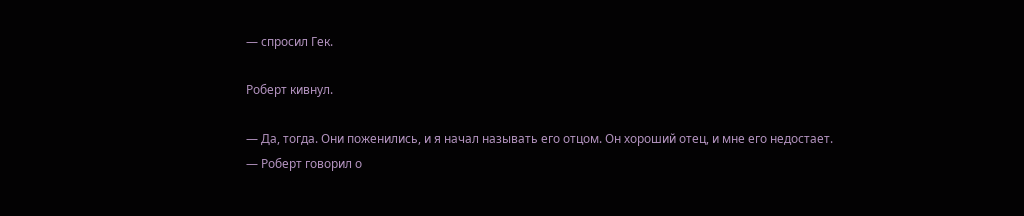— спросил Гек.

Роберт кивнул.

— Да, тогда. Они поженились, и я начал называть его отцом. Он хороший отец, и мне его недостает. — Роберт говорил о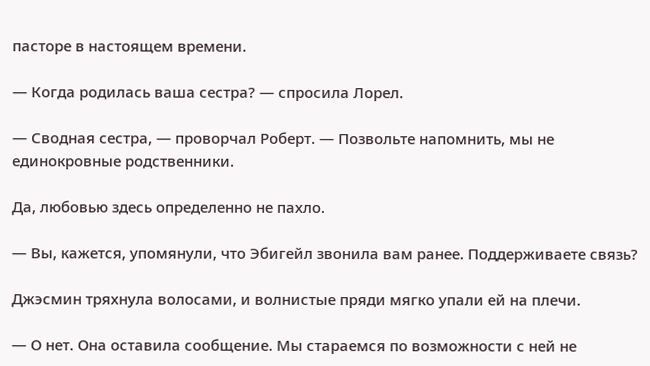пасторе в настоящем времени.

— Когда родилась ваша сестра? — спросила Лорел.

— Сводная сестра, — проворчал Роберт. — Позвольте напомнить, мы не единокровные родственники.

Да, любовью здесь определенно не пахло.

— Вы, кажется, упомянули, что Эбигейл звонила вам ранее. Поддерживаете связь?

Джэсмин тряхнула волосами, и волнистые пряди мягко упали ей на плечи.

— О нет. Она оставила сообщение. Мы стараемся по возможности с ней не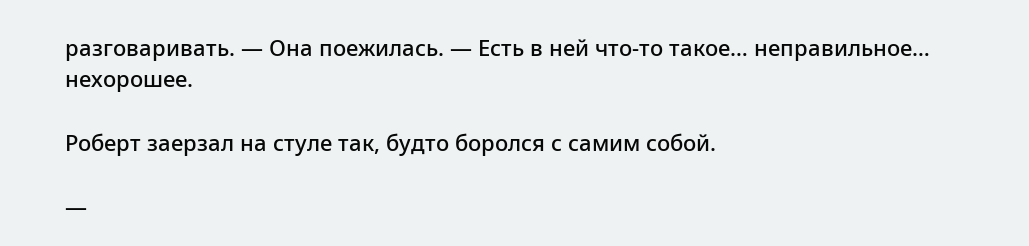разговаривать. — Она поежилась. — Есть в ней что-то такое… неправильное… нехорошее.

Роберт заерзал на стуле так, будто боролся с самим собой.

—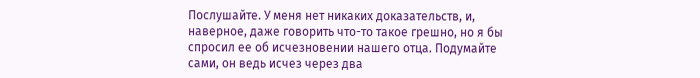Послушайте. У меня нет никаких доказательств, и, наверное, даже говорить что-то такое грешно, но я бы спросил ее об исчезновении нашего отца. Подумайте сами, он ведь исчез через два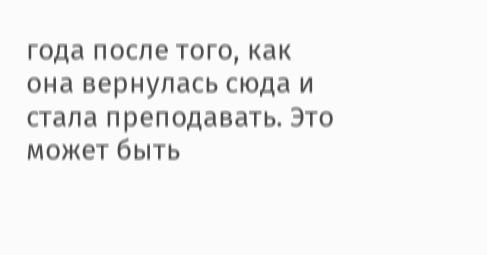года после того, как она вернулась сюда и стала преподавать. Это может быть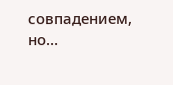совпадением, но…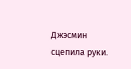Джэсмин сцепила руки.